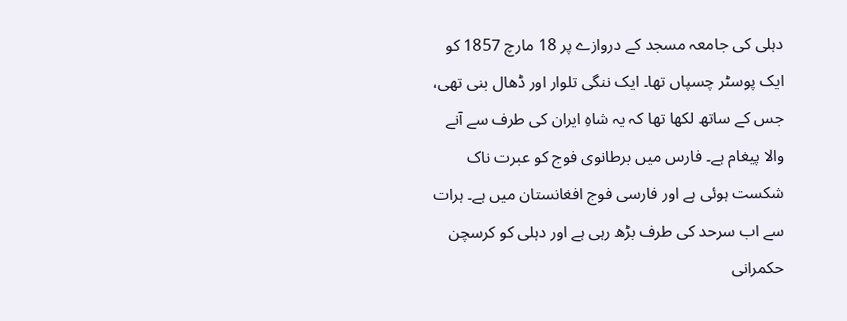دہلی کی جامعہ مسجد کے دروازے پر 18 مارچ 1857 کو ایک پوسٹر چسپاں تھا۔ ایک ننگی تلوار اور ڈھال بنی تھی، جس کے ساتھ لکھا تھا کہ یہ شاہِ ایران کی طرف سے آنے والا پیغام ہے۔ فارس میں برطانوی فوج کو عبرت ناک شکست ہوئی ہے اور فارسی فوج افغانستان میں ہے۔ ہرات سے اب سرحد کی طرف بڑھ رہی ہے اور دہلی کو کرسچن حکمرانی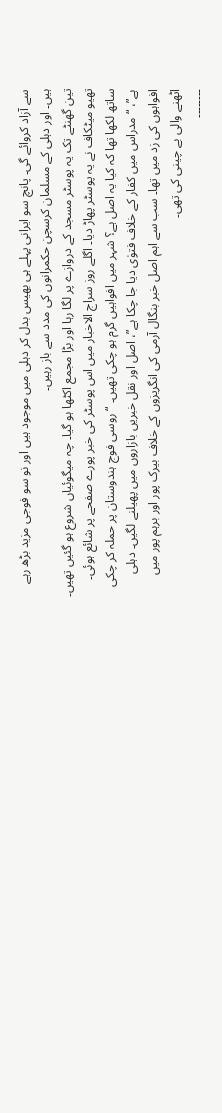سے آزاد کروائے گی۔ پانچ سو ایرانی پہلے ہی بھیس بدل کر دہلی میں موجود ہیں اور نو سو فوجی مزید بڑھ رہے ہیں۔ اور دہلی کے مسلمان کرسچن حکمرانوں کی مدد سے باز رہیں۔
تین گھنٹے تک یہ پوسٹر مسجد کے دروازے پر لگا رہا اور بڑا مجمع اکٹھا ہو گیا۔ چہ میگوئیاں شروع ہو گئیں تھیں۔ تھیو میٹکاف نے یہ پوسٹر پھاڑ دیا۔ اگلے روز سراج الاخبار میں اس پوسٹر کی خبر پورے صفحے پر شائع ہوئی۔ ساتھ لکھا تھا کہ کیا یہ اصل ہے؟ شہر میں افواہیں گرم ہو چکی تھیں۔ “روسی فوج ہندوستان پر حملہ کر چکی ہے”، “مدراس میں کفار کے خلاف فتوٰی دیا جا چکا ہے”، اصل اور نقل خبریں بازاروں میں پھیلنے لگیں۔ دہلی افواہوں کی زد میں تھا۔ سب سے اہم اصل خبر بنگال آرمی کی انگریزوں کے خلاف بیرک پور اور برہم پور میں اٹھنے والی بے چینی کی تھی۔
۔۔۔۔۔۔۔۔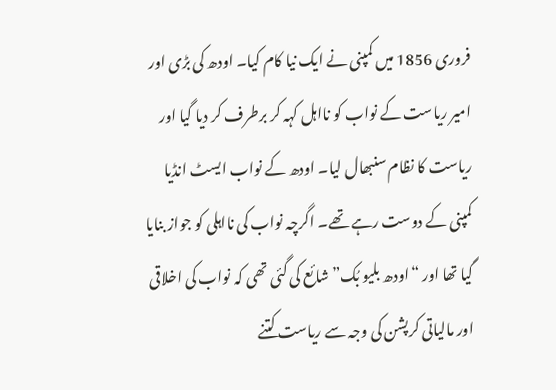فروری 1856 میں کمپنی نے ایک نیا کام کیا۔ اودھ کی بڑی اور امیر ریاست کے نواب کو نااہل کہہ کر برطرف کر دیا گیا اور ریاست کا نظام سنبھال لیا۔ اودھ کے نواب ایسٹ انڈیا کمپنی کے دوست رہے تھے۔ اگرچہ نواب کی نااہلی کو جواز بنایا گیا تھا اور “اودھ بلیو بُک” شائع کی گئی تھی کہ نواب کی اخلاقی اور مالیاتی کرپشن کی وجہ سے ریاست کتنے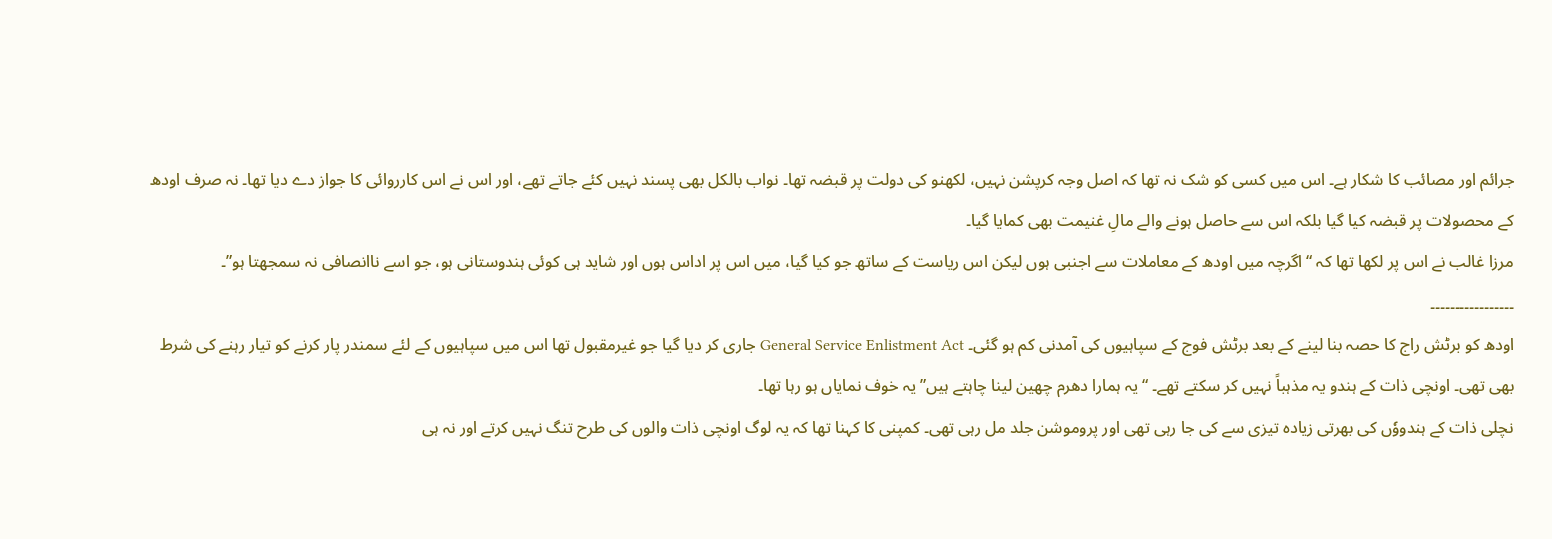جرائم اور مصائب کا شکار ہے۔ اس میں کسی کو شک نہ تھا کہ اصل وجہ کرپشن نہیں، لکھنو کی دولت پر قبضہ تھا۔ نواب بالکل بھی پسند نہیں کئے جاتے تھے، اور اس نے اس کارروائی کا جواز دے دیا تھا۔ نہ صرف اودھ کے محصولات پر قبضہ کیا گیا بلکہ اس سے حاصل ہونے والے مالِ غنیمت بھی کمایا گیا۔
مرزا غالب نے اس پر لکھا تھا کہ “اگرچہ میں اودھ کے معاملات سے اجنبی ہوں لیکن اس ریاست کے ساتھ جو کیا گیا، میں اس پر اداس ہوں اور شاید ہی کوئی ہندوستانی ہو، جو اسے ناانصافی نہ سمجھتا ہو”۔
۔۔۔۔۔۔۔۔۔۔۔۔۔۔۔۔۔
اودھ کو برٹش راج کا حصہ بنا لینے کے بعد برٹش فوج کے سپاہیوں کی آمدنی کم ہو گئی۔ General Service Enlistment Act جاری کر دیا گیا جو غیرمقبول تھا اس میں سپاہیوں کے لئے سمندر پار کرنے کو تیار رہنے کی شرط بھی تھی۔ اونچی ذات کے ہندو یہ مذہباً نہیں کر سکتے تھے۔ “یہ ہمارا دھرم چھین لینا چاہتے ہیں” یہ خوف نمایاں ہو رہا تھا۔
نچلی ذات کے ہندووٗں کی بھرتی زیادہ تیزی سے کی جا رہی تھی اور پروموشن جلد مل رہی تھی۔ کمپنی کا کہنا تھا کہ یہ لوگ اونچی ذات والوں کی طرح تنگ نہیں کرتے اور نہ ہی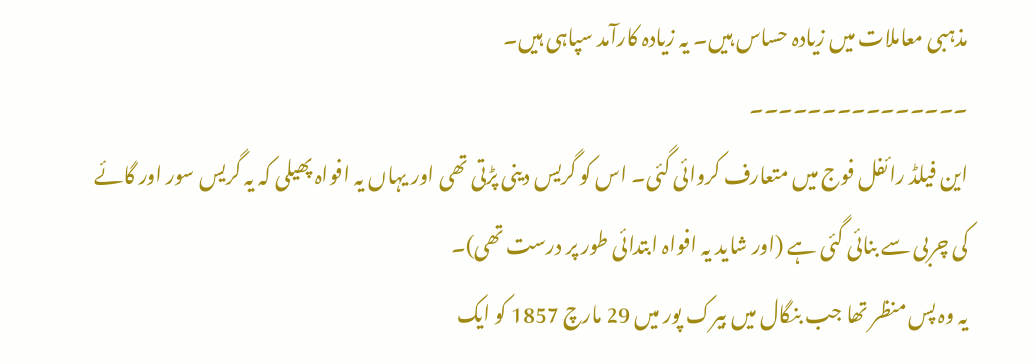مذہبی معاملات میں زیادہ حساس ہیں۔ یہ زیادہ کارآمد سپاہی ہیں۔
۔۔۔۔۔۔۔۔۔۔۔۔۔۔۔
این فیلڈ رائفل فوج میں متعارف کروائی گئی۔ اس کو گریس دینی پڑتی تھی اور یہاں یہ افواہ پھیلی کہ یہ گریس سور اور گائے کی چربی سے بنائی گئی ہے (اور شاید یہ افواہ ابتدائی طور پر درست تھی)۔
یہ وہ پس منظر تھا جب بنگال میں بیرک پور میں 29 مارچ 1857 کو ایک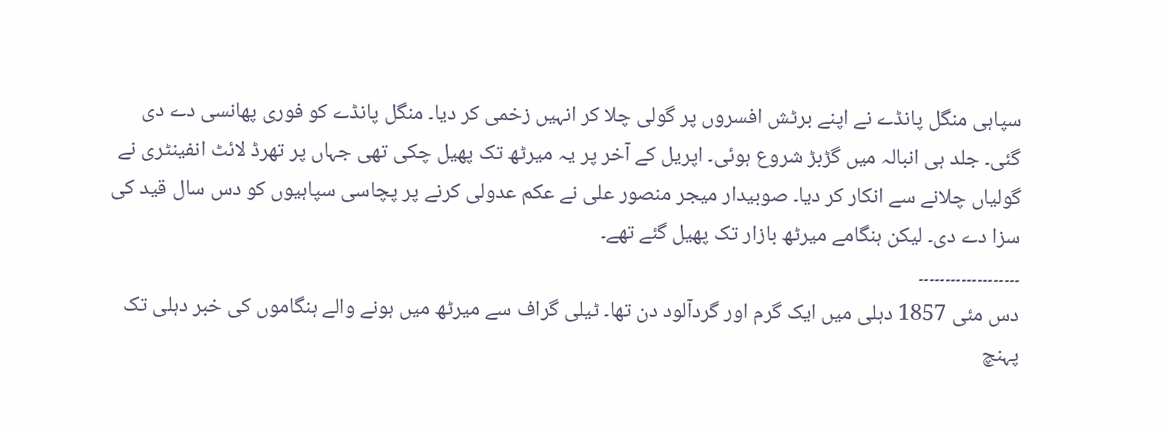سپاہی منگل پانڈے نے اپنے برٹش افسروں پر گولی چلا کر انہیں زخمی کر دیا۔ منگل پانڈے کو فوری پھانسی دے دی گئی۔ جلد ہی انبالہ میں گڑبڑ شروع ہوئی۔ اپریل کے آخر پر یہ میرٹھ تک پھیل چکی تھی جہاں پر تھرڈ لائٹ انفینٹری نے گولیاں چلانے سے انکار کر دیا۔ صوبیدار میجر منصور علی نے عکم عدولی کرنے پر پچاسی سپاہیوں کو دس سال قید کی سزا دے دی۔ لیکن ہنگامے میرٹھ بازار تک پھیل گئے تھے۔
۔۔۔۔۔۔۔۔۔۔۔۔۔۔۔۔۔۔۔
دس مئی 1857 دہلی میں ایک گرم اور گردآلود دن تھا۔ ٹیلی گراف سے میرٹھ میں ہونے والے ہنگاموں کی خبر دہلی تک پہنچ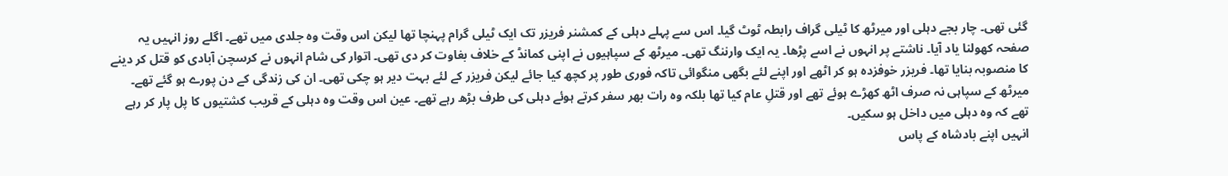گئی تھی۔ چار بجے دہلی اور میرٹھ کا ٹیلی گراف رابطہ ٹوٹ گیا۔ اس سے پہلے دہلی کے کمشنر فریزر تک ایک ٹیلی گرام پہنچا تھا لیکن اس وقت وہ جلدی میں تھے۔ اگلے روز انہیں یہ صفحہ کھولنا یاد آیا۔ ناشتے پر انہوں نے اسے پڑھا۔ یہ ایک وارننگ تھی۔ میرٹھ کے سپاہیوں نے اپنی کمانڈ کے خلاف بغاوت کر دی تھی۔ اتوار کی شام انہوں نے کرسچن آبادی کو قتل کر دینے کا منصوبہ بنایا تھا۔ فریزر خوفزدہ ہو کر اٹھے اور اپنے لئے بگھی منگوائی تاکہ فوری طور پر کچھ کیا جائے لیکن فریزر کے لئے بہت دیر ہو چکی تھی۔ ان کی زندگی کے دن پورے ہو گئے تھے۔
میرٹھ کے سپاہی نہ صرف اٹھ کھڑے ہوئے تھے اور قتلِ عام کیا تھا بلکہ وہ رات بھر سفر کرتے ہوئے دہلی کی طرف بڑھ رہے تھے۔ عین اس وقت وہ دہلی کے قریب کشتیوں کا پل پار کر رہے تھے کہ وہ دہلی میں داخل ہو سکیں۔
انہیں اپنے بادشاہ کے پاس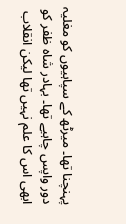پہنچنا تھا۔ میرٹھ کے سپاہیوں کو مغلیہ دور واپس چاہیے تھا۔ بہادر شاہ ظفر کو ابھی اس کا علم نہیں تھا لیکن انقلاب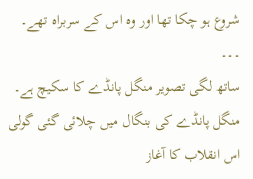شروع ہو چکا تھا اور وہ اس کے سربراہ تھے۔
۔۔۔
ساتھ لگی تصویر منگل پانڈے کا سکیچ ہے۔ منگل پانڈے کی بنگال میں چلائی گئی گولی اس انقلاب کا آغاز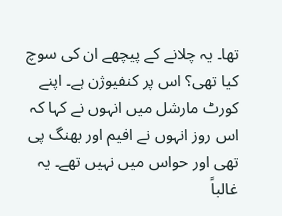تھا۔ یہ چلانے کے پیچھے ان کی سوچ کیا تھی؟ اس پر کنفیوژن ہے۔ اپنے کورٹ مارشل میں انہوں نے کہا کہ اس روز انہوں نے افیم اور بھنگ پی تھی اور حواس میں نہیں تھے۔ یہ غالباً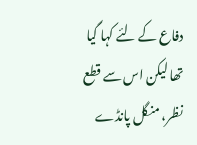دفاع کے لئے کہا گیا تھا لیکن اس سے قطع نظر، منگل پانڈے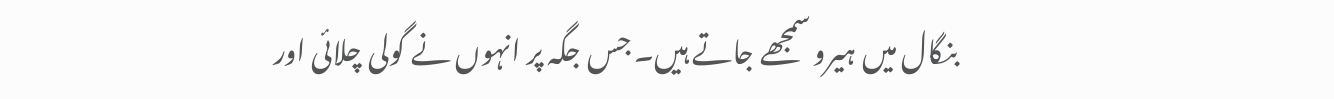بنگال میں ہیرو سمجھے جاتے ہیں۔ جس جگہ پر انہوں نے گولی چلائی اور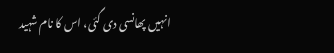انہیں پھانسی دی گئی، اس کا نام شہید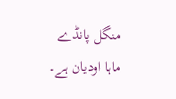منگل پانڈے ماہا اودیان ہے۔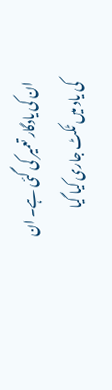ان کی یادگار تعمیر کی گئی ہے۔ ان کی یاد میں ٹکٹ جاری کیا گیا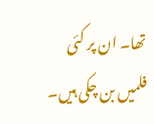تھا۔ ان پر کئی فلمیں بن چکی ہیں۔